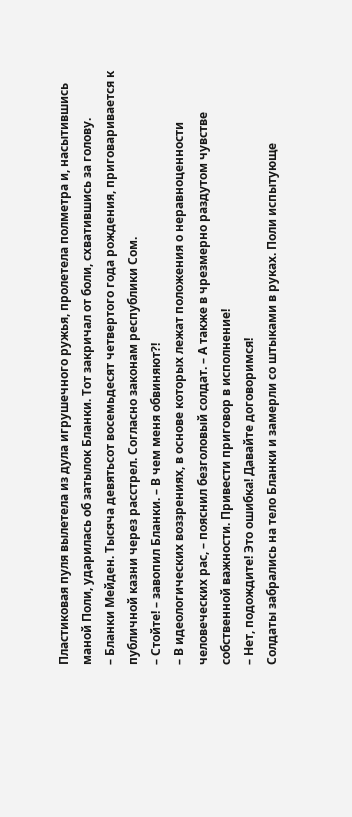Пластиковая пуля вылетела из дула игрушечного ружья, пролетела полметра и, насытившись маной Поли, ударилась об затылок Бланки. Тот закричал от боли, схватившись за голову.
– Бланки Мейден. Тысяча девятьсот восемьдесят четвертого года рождения, приговаривается к публичной казни через расстрел. Согласно законам республики Сом.
– Стойте! – завопил Бланки. – В чем меня обвиняют?!
– В идеологических воззрениях, в основе которых лежат положения о неравноценности человеческих рас, – пояснил безголовый солдат. – А также в чрезмерно раздутом чувстве собственной важности. Привести приговор в исполнение!
– Нет, подождите! Это ошибка! Давайте договоримся!
Солдаты забрались на тело Бланки и замерли со штыками в руках. Поли испытующе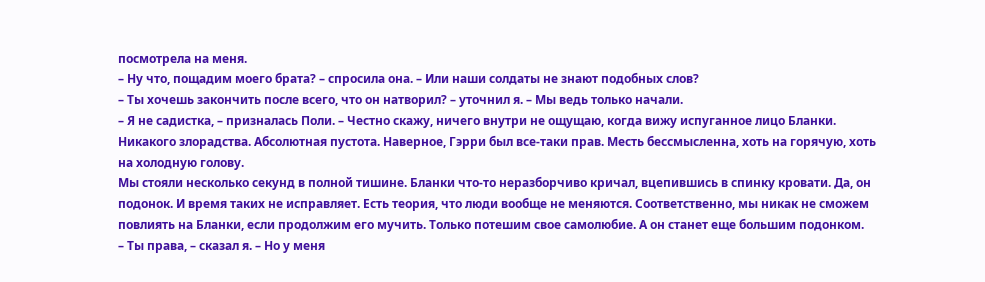посмотрела на меня.
– Ну что, пощадим моего брата? – спросила она. – Или наши солдаты не знают подобных слов?
– Ты хочешь закончить после всего, что он натворил? – уточнил я. – Мы ведь только начали.
– Я не садистка, – призналась Поли. – Честно скажу, ничего внутри не ощущаю, когда вижу испуганное лицо Бланки. Никакого злорадства. Абсолютная пустота. Наверное, Гэрри был все-таки прав. Месть бессмысленна, хоть на горячую, хоть на холодную голову.
Мы стояли несколько секунд в полной тишине. Бланки что-то неразборчиво кричал, вцепившись в спинку кровати. Да, он подонок. И время таких не исправляет. Есть теория, что люди вообще не меняются. Соответственно, мы никак не сможем повлиять на Бланки, если продолжим его мучить. Только потешим свое самолюбие. А он станет еще большим подонком.
– Ты права, – сказал я. – Но у меня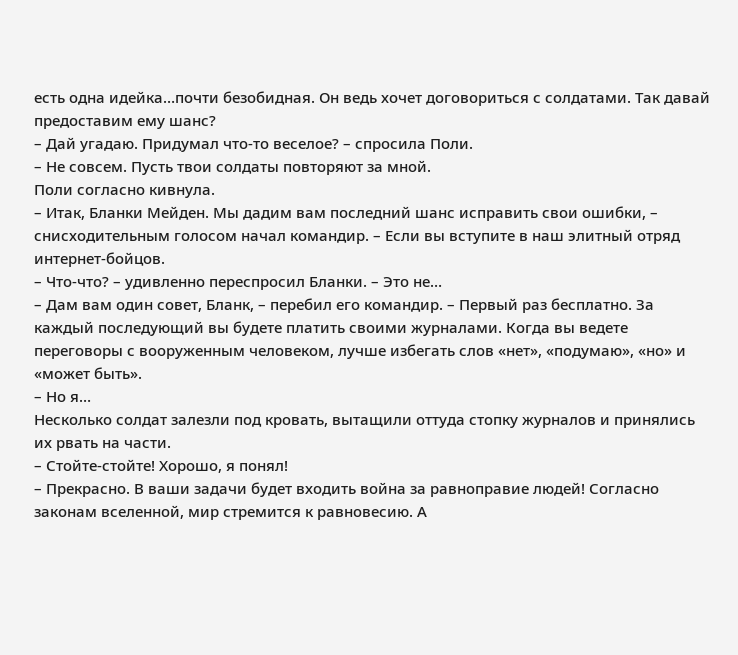есть одна идейка…почти безобидная. Он ведь хочет договориться с солдатами. Так давай предоставим ему шанс?
– Дай угадаю. Придумал что-то веселое? – спросила Поли.
– Не совсем. Пусть твои солдаты повторяют за мной.
Поли согласно кивнула.
– Итак, Бланки Мейден. Мы дадим вам последний шанс исправить свои ошибки, – снисходительным голосом начал командир. – Если вы вступите в наш элитный отряд интернет-бойцов.
– Что-что? – удивленно переспросил Бланки. – Это не…
– Дам вам один совет, Бланк, – перебил его командир. – Первый раз бесплатно. За каждый последующий вы будете платить своими журналами. Когда вы ведете переговоры с вооруженным человеком, лучше избегать слов «нет», «подумаю», «но» и «может быть».
– Но я…
Несколько солдат залезли под кровать, вытащили оттуда стопку журналов и принялись их рвать на части.
– Стойте-стойте! Хорошо, я понял!
– Прекрасно. В ваши задачи будет входить война за равноправие людей! Согласно законам вселенной, мир стремится к равновесию. А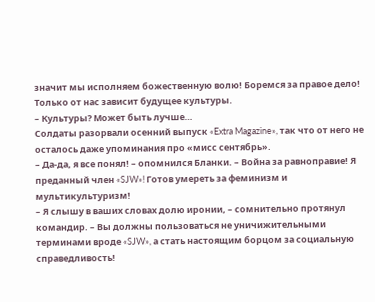значит мы исполняем божественную волю! Боремся за правое дело! Только от нас зависит будущее культуры.
– Культуры? Может быть лучше…
Солдаты разорвали осенний выпуск «Extra Magazine», так что от него не осталось даже упоминания про «мисс сентябрь».
– Да-да, я все понял! – опомнился Бланки. – Война за равноправие! Я преданный член «SJW»! Готов умереть за феминизм и мультикультуризм!
– Я слышу в ваших словах долю иронии, – сомнительно протянул командир. – Вы должны пользоваться не уничижительными терминами вроде «SJW», а стать настоящим борцом за социальную справедливость!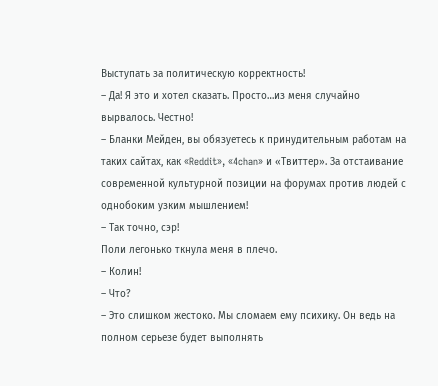Выступать за политическую корректность!
– Да! Я это и хотел сказать. Просто…из меня случайно вырвалось. Честно!
– Бланки Мейден, вы обязуетесь к принудительным работам на таких сайтах, как «Reddit», «4chan» и «Твиттер». За отстаивание современной культурной позиции на форумах против людей с однобоким узким мышлением!
– Так точно, сэр!
Поли легонько ткнула меня в плечо.
– Колин!
– Что?
– Это слишком жестоко. Мы сломаем ему психику. Он ведь на полном серьезе будет выполнять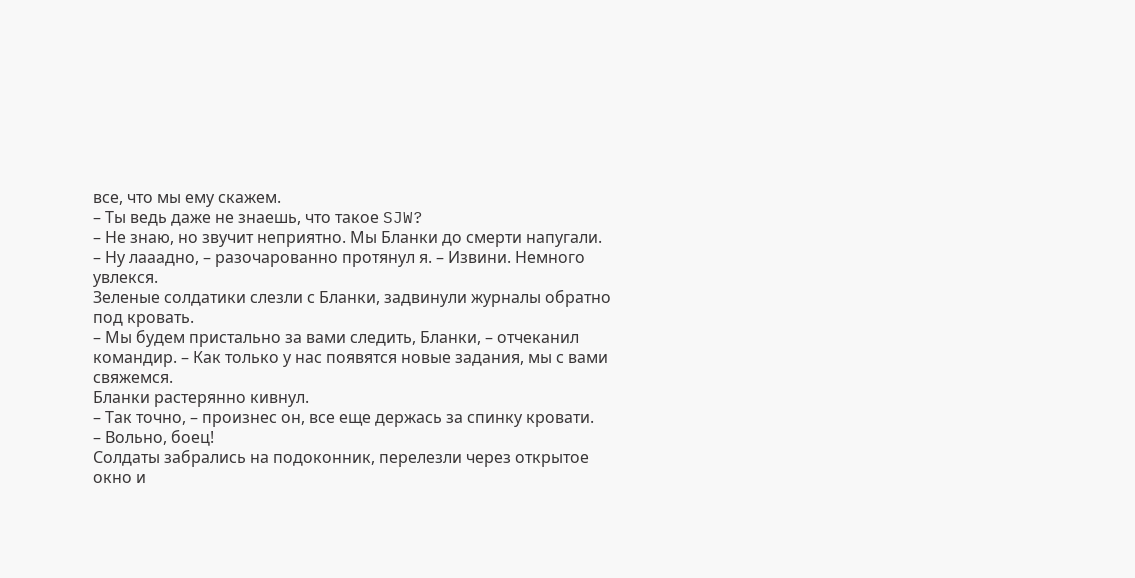все, что мы ему скажем.
– Ты ведь даже не знаешь, что такое SJW?
– Не знаю, но звучит неприятно. Мы Бланки до смерти напугали.
– Ну лааадно, – разочарованно протянул я. – Извини. Немного увлекся.
Зеленые солдатики слезли с Бланки, задвинули журналы обратно под кровать.
– Мы будем пристально за вами следить, Бланки, – отчеканил командир. – Как только у нас появятся новые задания, мы с вами свяжемся.
Бланки растерянно кивнул.
– Так точно, – произнес он, все еще держась за спинку кровати.
– Вольно, боец!
Солдаты забрались на подоконник, перелезли через открытое окно и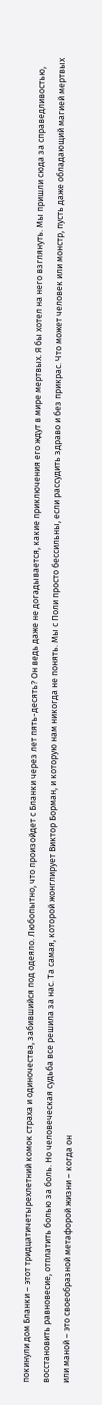покинули дом Бланки – этот тридцатичетырехлетний комок страха и одиночества, забившийся под одеяло. Любопытно, что произойдет с Бланки через лет пять-десять? Он ведь даже не догадывается, какие приключения его ждут в мире мертвых. Я бы хотел на него взглянуть. Мы пришли сюда за справедливостью, восстановить равновесие, отплатить болью за боль. Но человеческая судьба все решила за нас. Та самая, которой жонглирует Виктор Борман, и которую нам никогда не понять. Мы с Поли просто бессильны, если рассудить здраво и без прикрас. Что может человек или монстр, пусть даже обладающий магией мертвых или маной – это своеобразной метафорой жизни – когда он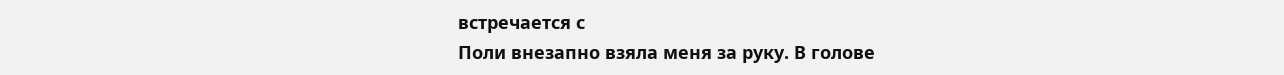встречается с
Поли внезапно взяла меня за руку. В голове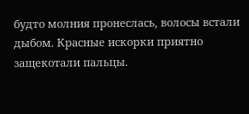будто молния пронеслась, волосы встали дыбом. Красные искорки приятно защекотали пальцы.